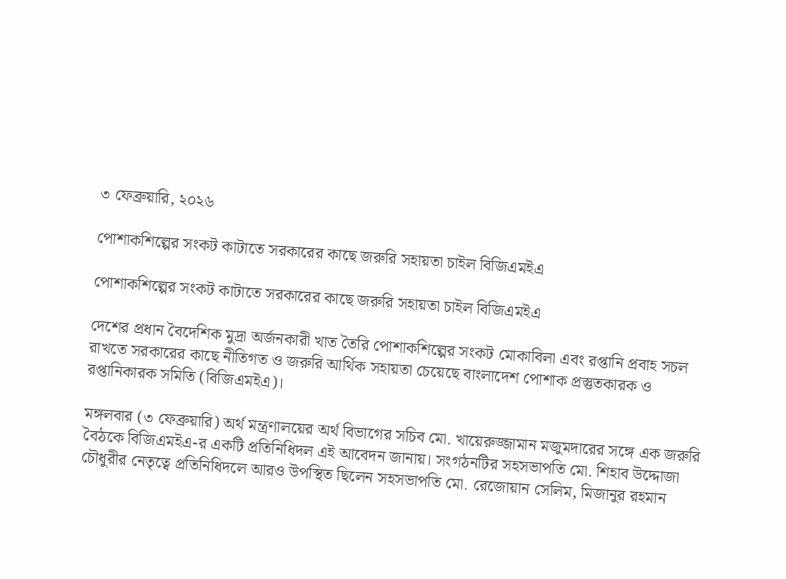৩ ফেব্রুয়ারি, ২০২৬

পোশাকশিল্পের সংকট কাটাতে সরকারের কাছে জরুরি সহায়তা চাইল বিজিএমইএ

পোশাকশিল্পের সংকট কাটাতে সরকারের কাছে জরুরি সহায়তা চাইল বিজিএমইএ

দেশের প্রধান বৈদেশিক মুদ্রা অর্জনকারী খাত তৈরি পোশাকশিল্পের সংকট মোকাবিলা এবং রপ্তানি প্রবাহ সচল রাখতে সরকারের কাছে নীতিগত ও জরুরি আর্থিক সহায়তা চেয়েছে বাংলাদেশ পোশাক প্রস্তুতকারক ও রপ্তানিকারক সমিতি (বিজিএমইএ)।

মঙ্গলবার (৩ ফেব্রুয়ারি) অর্থ মন্ত্রণালয়ের অর্থ বিভাগের সচিব মো. খায়েরুজ্জামান মজুমদারের সঙ্গে এক জরুরি বৈঠকে বিজিএমইএ-র একটি প্রতিনিধিদল এই আবেদন জানায়। সংগঠনটির সহসভাপতি মো. শিহাব উদ্দোজা চৌধুরীর নেতৃত্বে প্রতিনিধিদলে আরও উপস্থিত ছিলেন সহসভাপতি মো. রেজোয়ান সেলিম, মিজানুর রহমান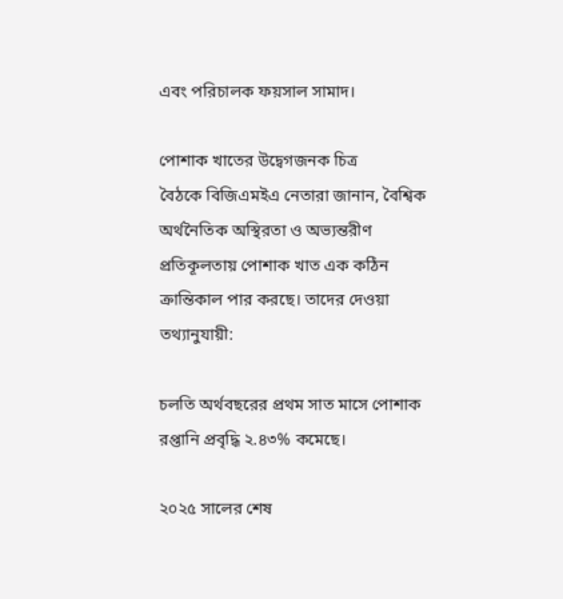এবং পরিচালক ফয়সাল সামাদ।

পোশাক খাতের উদ্বেগজনক চিত্র
বৈঠকে বিজিএমইএ নেতারা জানান, বৈশ্বিক অর্থনৈতিক অস্থিরতা ও অভ্যন্তরীণ প্রতিকূলতায় পোশাক খাত এক কঠিন ক্রান্তিকাল পার করছে। তাদের দেওয়া তথ্যানুযায়ী:

চলতি অর্থবছরের প্রথম সাত মাসে পোশাক রপ্তানি প্রবৃদ্ধি ২.৪৩% কমেছে।

২০২৫ সালের শেষ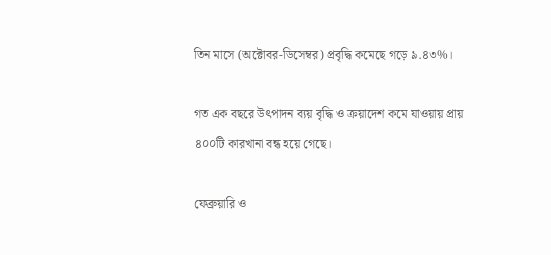তিন মাসে (অক্টোবর-ডিসেম্বর) প্রবৃদ্ধি কমেছে গড়ে ৯.৪৩%।

গত এক বছরে উৎপাদন ব্যয় বৃদ্ধি ও ক্রয়াদেশ কমে যাওয়ায় প্রায় ৪০০টি কারখানা বন্ধ হয়ে গেছে।

ফেব্রুয়ারি ও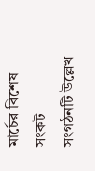মার্চের বিশেষ সংকট
সংগঠনটি উল্লেখ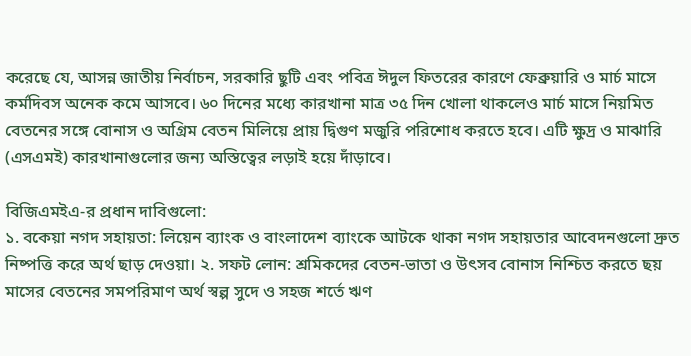করেছে যে, আসন্ন জাতীয় নির্বাচন, সরকারি ছুটি এবং পবিত্র ঈদুল ফিতরের কারণে ফেব্রুয়ারি ও মার্চ মাসে কর্মদিবস অনেক কমে আসবে। ৬০ দিনের মধ্যে কারখানা মাত্র ৩৫ দিন খোলা থাকলেও মার্চ মাসে নিয়মিত বেতনের সঙ্গে বোনাস ও অগ্রিম বেতন মিলিয়ে প্রায় দ্বিগুণ মজুরি পরিশোধ করতে হবে। এটি ক্ষুদ্র ও মাঝারি (এসএমই) কারখানাগুলোর জন্য অস্তিত্বের লড়াই হয়ে দাঁড়াবে।

বিজিএমইএ-র প্রধান দাবিগুলো:
১. বকেয়া নগদ সহায়তা: লিয়েন ব্যাংক ও বাংলাদেশ ব্যাংকে আটকে থাকা নগদ সহায়তার আবেদনগুলো দ্রুত নিষ্পত্তি করে অর্থ ছাড় দেওয়া। ২. সফট লোন: শ্রমিকদের বেতন-ভাতা ও উৎসব বোনাস নিশ্চিত করতে ছয় মাসের বেতনের সমপরিমাণ অর্থ স্বল্প সুদে ও সহজ শর্তে ঋণ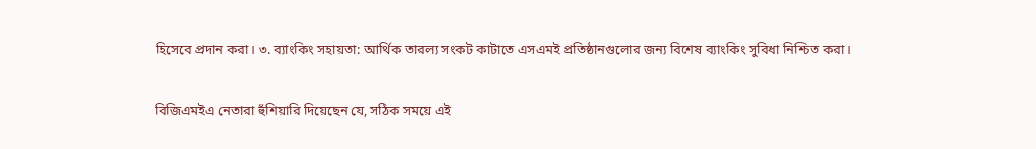হিসেবে প্রদান করা। ৩. ব্যাংকিং সহায়তা: আর্থিক তারল্য সংকট কাটাতে এসএমই প্রতিষ্ঠানগুলোর জন্য বিশেষ ব্যাংকিং সুবিধা নিশ্চিত করা।

বিজিএমইএ নেতারা হুঁশিয়ারি দিয়েছেন যে, সঠিক সময়ে এই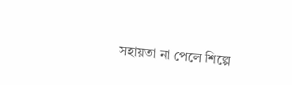সহায়তা না পেলে শিল্পে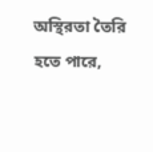অস্থিরতা তৈরি হতে পারে,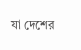যা দেশের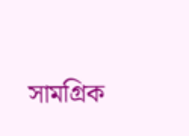সামগ্রিক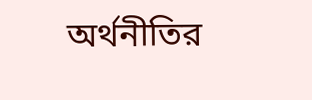অর্থনীতির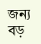জন্য বড়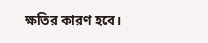ক্ষতির কারণ হবে।